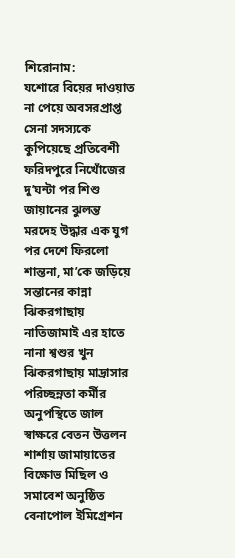শিরোনাম:
যশোরে বিয়ের দাওয়াত না পেয়ে অবসরপ্রাপ্ত সেনা সদস্যকে কুপিয়েছে প্রতিবেশী  ফরিদপুরে নিখোঁজের দু’ঘন্টা পর শিশু জায়ানের ঝুলন্ত মরদেহ উদ্ধার এক যুগ পর দেশে ফিরলো শান্তনা, মা’কে জড়িয়ে সন্তানের কান্না ঝিকরগাছায় নাতিজামাই এর হাতে নানা শ্বশুর খুন ঝিকরগাছায় মাদ্রাসার পরিচ্ছন্নতা কর্মীর অনুপস্থিতে জাল স্বাক্ষরে বেতন উত্তলন শার্শায় জামায়াতের বিক্ষোভ মিছিল ও সমাবেশ অনুষ্ঠিত বেনাপোল ইমিগ্রেশন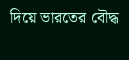দিয়ে ভারতের বৌদ্ধ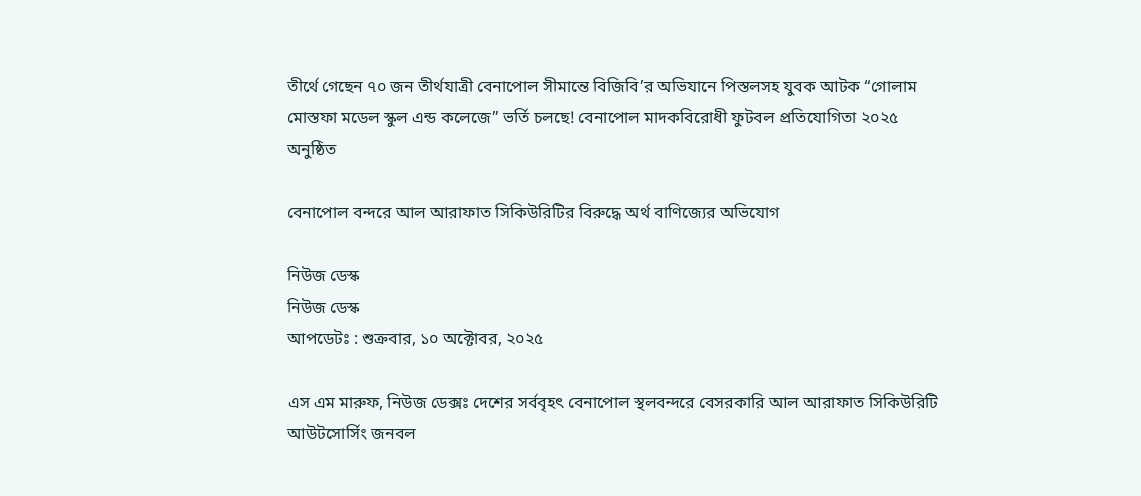তীর্থে গেছেন ৭০ জন তীর্থযাত্রী বেনাপোল সীমান্তে বিজিবি’র অভিযানে পিস্তলসহ যুবক আটক “গোলাম মোস্তফা মডেল স্কুল এন্ড কলেজে” ভর্তি চলছে! বেনাপোল মাদকবিরোধী ফুটবল প্রতিযোগিতা ২০২৫ অনুষ্ঠিত

বেনাপোল বন্দরে আল আরাফাত সিকিউরিটির বিরুদ্ধে অর্থ বাণিজ্যের অভিযোগ

নিউজ ডেস্ক
নিউজ ডেস্ক
আপডেটঃ : শুক্রবার, ১০ অক্টোবর, ২০২৫

এস এম মারুফ, নিউজ ডেক্সঃ দেশের সর্ববৃহৎ বেনাপোল স্থলবন্দরে বেসরকারি আল আরাফাত সিকিউরিটি আউটসোর্সিং জনবল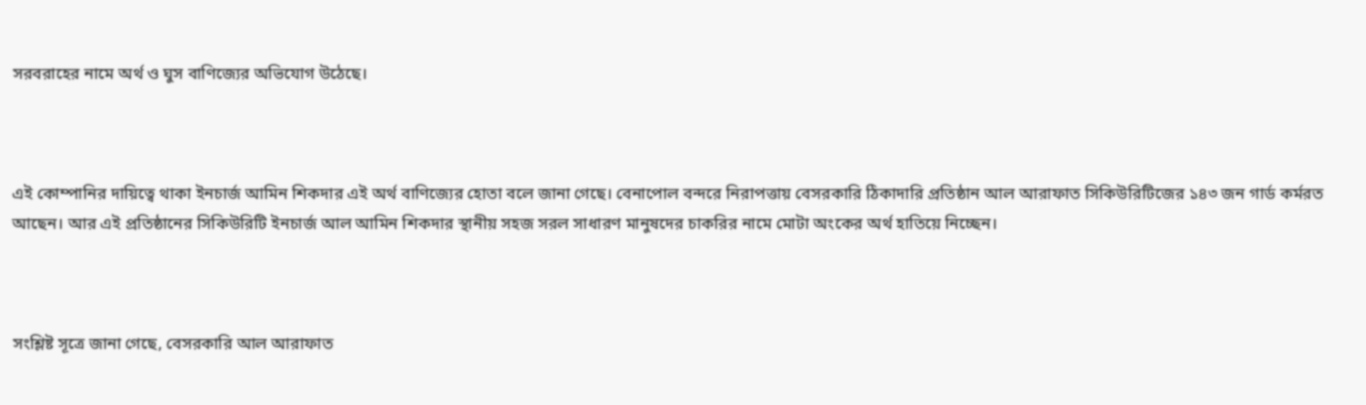সরবরাহের নামে অর্থ ও ঘুস বাণিজ্যের অভিযোগ উঠেছে।



এই কোম্পানির দায়িত্বে থাকা ইনচার্জ আমিন শিকদার এই অর্থ বাণিজ্যের হোতা বলে জানা গেছে। বেনাপোল বন্দরে নিরাপত্তায় বেসরকারি ঠিকাদারি প্রতিষ্ঠান আল আরাফাত সিকিউরিটিজের ১৪৩ জন গার্ড কর্মরত আছেন। আর এই প্রতিষ্ঠানের সিকিউরিটি ইনচার্জ আল আমিন শিকদার স্থানীয় সহজ সরল সাধারণ মানুষদের চাকরির নামে মোটা অংকের অর্থ হাতিয়ে নিচ্ছেন।



সংশ্লিষ্ট সূত্রে জানা গেছে, বেসরকারি আল আরাফাত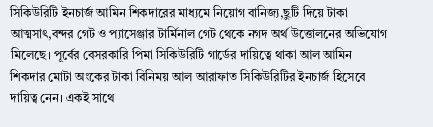সিকিউরিটি ইনচার্জ আমিন শিকদারের মাধ্যমে নিয়োগ বানিজ্য,ছুটি দিয়ে টাকা আত্মসাৎ,বন্দর গেট ও প্যাসেঞ্জার টার্মিনাল গেট থেকে নগদ অর্থ উত্তোলনের অভিযোগ মিলেছে। পূর্বের বেসরকারি পিমা সিকিউরিটি গার্ডের দায়িত্বে থাকা আল আমিন শিকদার মোটা অংকের টাকা বিনিময় আল আরাফাত সিকিউরিটির ইনচার্জ হিসেবে দায়িত্ব নেন। একই সাথে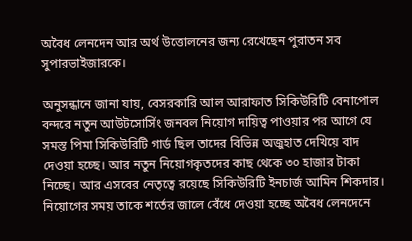অবৈধ লেনদেন আর অর্থ উত্তোলনের জন্য রেখেছেন পুরাতন সব সুপারভাইজারকে।

অনুসন্ধানে জানা যায়, বেসরকারি আল আরাফাত সিকিউরিটি বেনাপোল বন্দরে নতুন আউটসোর্সিং জনবল নিয়োগ দায়িত্ব পাওয়ার পর আগে যে সমস্ত পিমা সিকিউরিটি গার্ড ছিল তাদের বিভিন্ন অজুহাত দেখিয়ে বাদ দেওয়া হচ্ছে। আর নতুন নিয়োগকৃতদের কাছ থেকে ৩০ হাজার টাকা নিচ্ছে। আর এসবের নেতৃত্বে রয়েছে সিকিউরিটি ইনচার্জ আমিন শিকদার। নিয়োগের সময় তাকে শর্তের জালে বেঁধে দেওয়া হচ্ছে অবৈধ লেনদেনে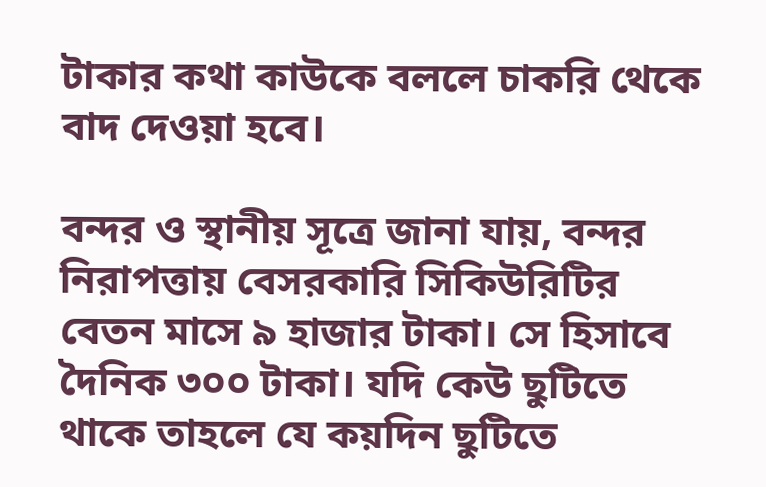টাকার কথা কাউকে বললে চাকরি থেকে বাদ দেওয়া হবে।

বন্দর ও স্থানীয় সূত্রে জানা যায়, বন্দর নিরাপত্তায় বেসরকারি সিকিউরিটির বেতন মাসে ৯ হাজার টাকা। সে হিসাবে দৈনিক ৩০০ টাকা। যদি কেউ ছুটিতে থাকে তাহলে যে কয়দিন ছুটিতে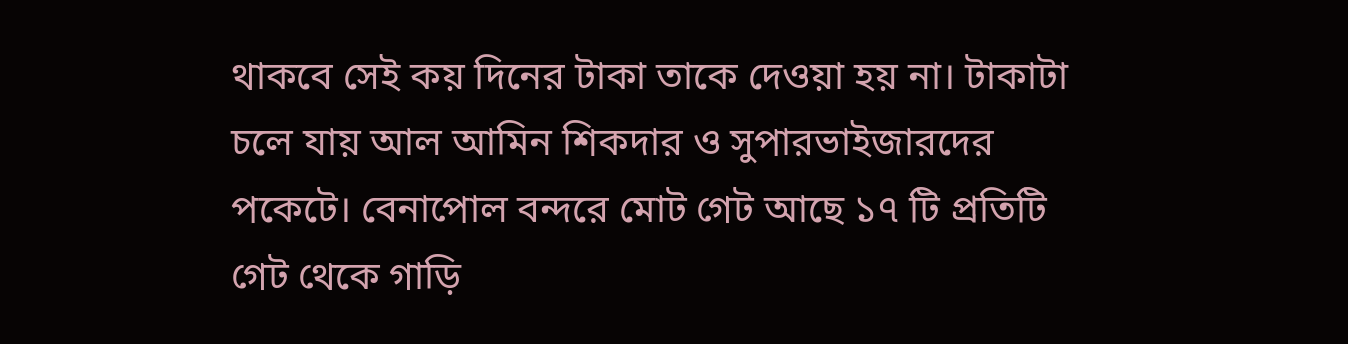থাকবে সেই কয় দিনের টাকা তাকে দেওয়া হয় না। টাকাটা চলে যায় আল আমিন শিকদার ও সুপারভাইজারদের পকেটে। বেনাপোল বন্দরে মোট গেট আছে ১৭ টি প্রতিটি গেট থেকে গাড়ি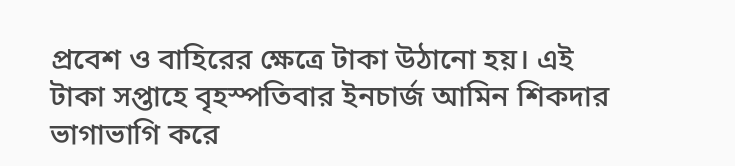প্রবেশ ও বাহিরের ক্ষেত্রে টাকা উঠানো হয়। এই টাকা সপ্তাহে বৃহস্পতিবার ইনচার্জ আমিন শিকদার ভাগাভাগি করে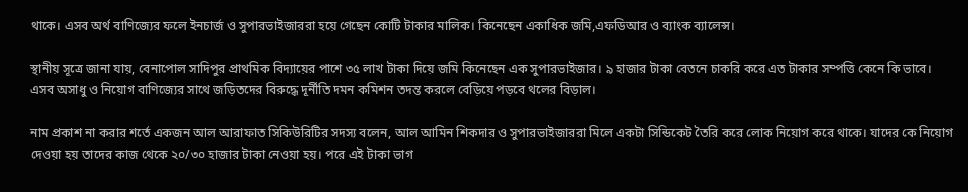থাকে। এসব অর্থ বাণিজ্যের ফলে ইনচার্জ ও সুপারভাইজাররা হয়ে গেছেন কোটি টাকার মালিক। কিনেছেন একাধিক জমি,এফডিআর ও ব্যাংক ব্যালেন্স।

স্থানীয় সূত্রে জানা যায়, বেনাপোল সাদিপুর প্রাথমিক বিদ্যায়ের পাশে ৩৫ লাখ টাকা দিয়ে জমি কিনেছেন এক সুপারভাইজার। ৯ হাজার টাকা বেতনে চাকরি করে এত টাকার সম্পত্তি কেনে কি ভাবে। এসব অসাধু ও নিয়োগ বাণিজ্যের সাথে জড়িতদের বিরুদ্ধে দূর্নীতি দমন কমিশন তদন্ত করলে বেড়িয়ে পড়বে থলের বিড়াল।

নাম প্রকাশ না করার শর্তে একজন আল আরাফাত সিকিউরিটির সদস্য বলেন, আল আমিন শিকদার ও সুপারভাইজাররা মিলে একটা সিন্ডিকেট তৈরি করে লোক নিয়োগ করে থাকে। যাদের কে নিয়োগ দেওয়া হয় তাদের কাজ থেকে ২০/৩০ হাজার টাকা নেওয়া হয়। পরে এই টাকা ভাগ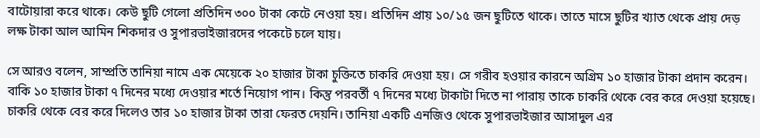বাটোয়ারা করে থাকে। কেউ ছুটি গেলো প্রতিদিন ৩০০ টাকা কেটে নেওয়া হয়। প্রতিদিন প্রায় ১০/১৫ জন ছুটিতে থাকে। তাতে মাসে ছুটির খ্যাত থেকে প্রায় দেড় লক্ষ টাকা আল আমিন শিকদার ও সুপারভাইজারদের পকেটে চলে যায়।

সে আরও বলেন, সাম্প্রতি তানিয়া নামে এক মেয়েকে ২০ হাজার টাকা চুক্তিতে চাকরি দেওয়া হয়। সে গরীব হওয়ার কারনে অগ্রিম ১০ হাজার টাকা প্রদান করেন। বাকি ১০ হাজার টাকা ৭ দিনের মধ্যে দেওয়ার শর্তে নিয়োগ পান। কিন্তু পরবর্তী ৭ দিনের মধ্যে টাকাটা দিতে না পারায় তাকে চাকরি থেকে বের করে দেওয়া হয়েছে। চাকরি থেকে বের করে দিলেও তার ১০ হাজার টাকা তারা ফেরত দেয়নি। তানিয়া একটি এনজিও থেকে সুপারভাইজার আসাদুল এর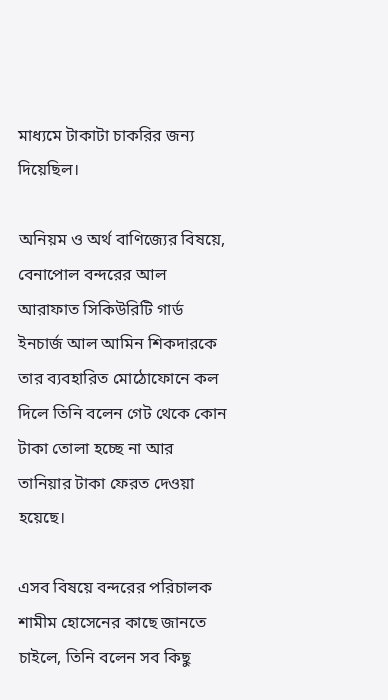মাধ্যমে টাকাটা চাকরির জন্য দিয়েছিল।

অনিয়ম ও অর্থ বাণিজ্যের বিষয়ে, বেনাপোল বন্দরের আল আরাফাত সিকিউরিটি গার্ড ইনচার্জ আল আমিন শিকদারকে তার ব্যবহারিত মোঠোফোনে কল দিলে তিনি বলেন গেট থেকে কোন টাকা তোলা হচ্ছে না আর তানিয়ার টাকা ফেরত দেওয়া হয়েছে।

এসব বিষয়ে বন্দরের পরিচালক শামীম হোসেনের কাছে জানতে চাইলে, তিনি বলেন সব কিছু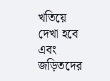খতিয়ে দেখা হবে এবং জড়িতদের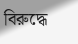বিরুদ্ধে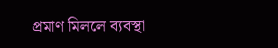প্রমাণ মিললে ব্যবস্থা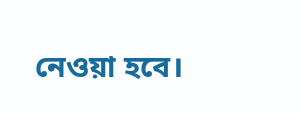নেওয়া হবে।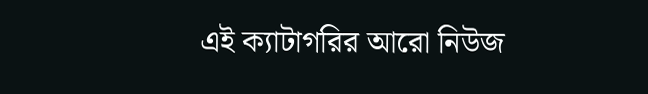এই ক্যাটাগরির আরো নিউজ